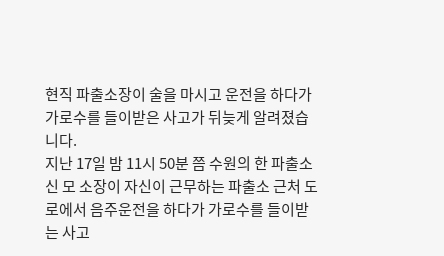현직 파출소장이 술을 마시고 운전을 하다가 가로수를 들이받은 사고가 뒤늦게 알려졌습니다.
지난 17일 밤 11시 50분 쯤 수원의 한 파출소 신 모 소장이 자신이 근무하는 파출소 근처 도로에서 음주운전을 하다가 가로수를 들이받는 사고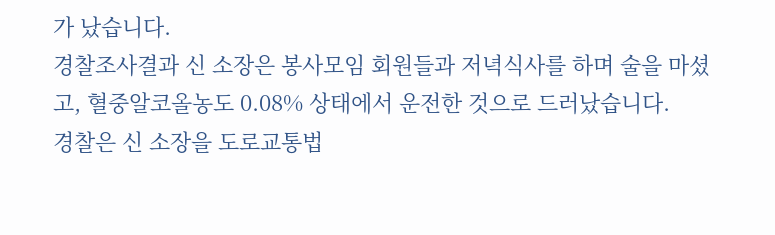가 났습니다.
경찰조사결과 신 소장은 봉사모임 회원들과 저녁식사를 하며 술을 마셨고, 혈중알코올농도 0.08% 상태에서 운전한 것으로 드러났습니다.
경찰은 신 소장을 도로교통법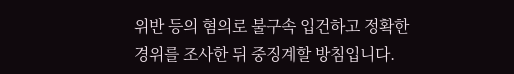위반 등의 혐의로 불구속 입건하고 정확한 경위를 조사한 뒤 중징계할 방침입니다.